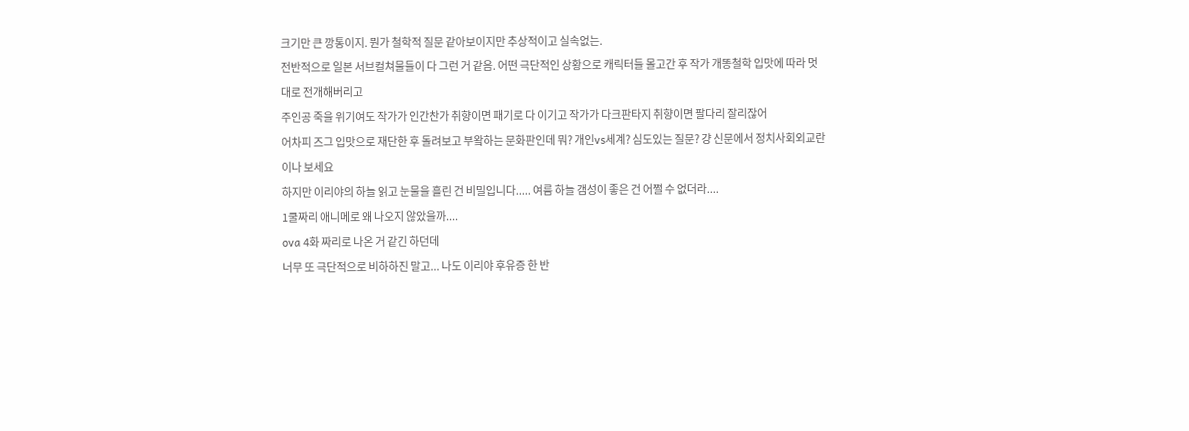크기만 큰 깡통이지. 뭔가 철학적 질문 같아보이지만 추상적이고 실속없는.
전반적으로 일본 서브컬쳐물들이 다 그런 거 같음. 어떤 극단적인 상황으로 캐릭터들 몰고간 후 작가 개똥철학 입맛에 따라 멋대로 전개해버리고
주인공 죽을 위기여도 작가가 인간찬가 취향이면 패기로 다 이기고 작가가 다크판타지 취향이면 팔다리 잘리잖어
어차피 즈그 입맛으로 재단한 후 돌려보고 부왘하는 문화판인데 뭐? 개인vs세계? 심도있는 질문? 걍 신문에서 정치사회외교란이나 보세요
하지만 이리야의 하늘 읽고 눈물을 흘린 건 비밀입니다..... 여름 하늘 갬성이 좋은 건 어쩔 수 없더라....
1쿨짜리 애니메로 왜 나오지 않았을까....
ova 4화 짜리로 나온 거 같긴 하던데
너무 또 극단적으로 비하하진 말고... 나도 이리야 후유증 한 반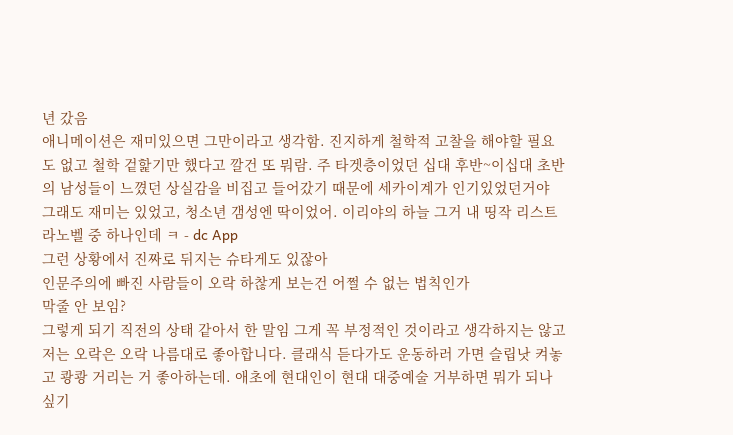년 갔음
애니메이션은 재미있으면 그만이라고 생각함. 진지하게 철학적 고찰을 해야할 필요도 없고 철학 겉핥기만 했다고 깔건 또 뭐람. 주 타겟층이었던 십대 후반~이십대 초반의 남성들이 느꼈던 상실감을 비집고 들어갔기 때문에 세카이계가 인기있었던거야
그래도 재미는 있었고, 청소년 갬성엔 딱이었어. 이리야의 하늘 그거 내 띵작 리스트 라노벨 중 하나인데 ㅋ - dc App
그런 상황에서 진짜로 뒤지는 슈타게도 있잖아
인문주의에 빠진 사람들이 오락 하찮게 보는건 어쩔 수 없는 법칙인가
막줄 안 보임?
그렇게 되기 직전의 상태 같아서 한 말임 그게 꼭 부정적인 것이라고 생각하지는 않고
저는 오락은 오락 나름대로 좋아합니다. 클래식 듣다가도 운동하러 가면 슬립낫 켜놓고 쾅쾅 거리는 거 좋아하는데. 애초에 현대인이 현대 대중예술 거부하면 뭐가 되나 싶기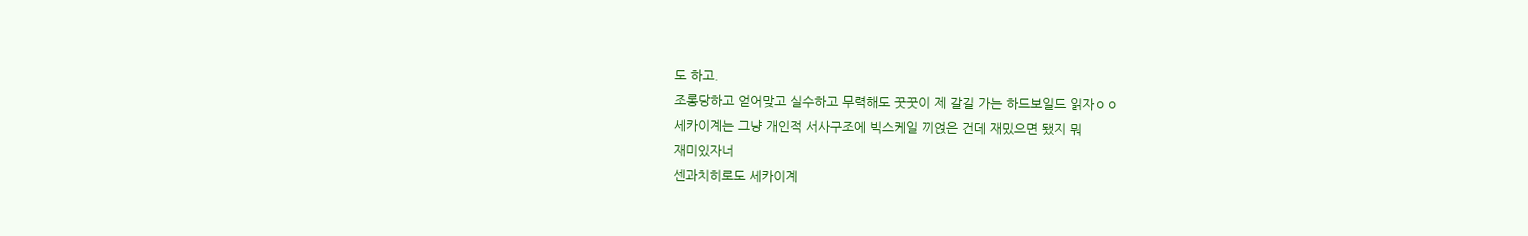도 하고.
조롱당하고 얻어맞고 실수하고 무력해도 꿋꿋이 제 갈길 가는 하드보일드 읽자ㅇㅇ
세카이계는 그냥 개인적 서사구조에 빅스케일 끼얹은 건데 재밌으면 됐지 뭐
재미있자너
센과치히로도 세카이계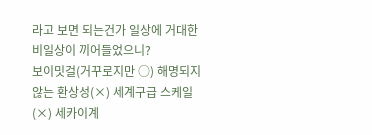라고 보면 되는건가 일상에 거대한 비일상이 끼어들었으니?
보이밋걸(거꾸로지만 ○) 해명되지 않는 환상성(×) 세계구급 스케일(×) 세카이계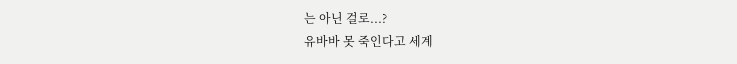는 아닌 걸로...?
유바바 못 죽인다고 세계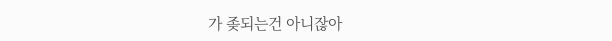가 좆되는건 아니잖아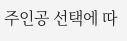주인공 선택에 따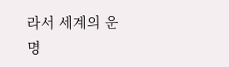라서 세계의 운명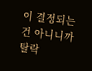이 결정되는 건 아니니까 탈락